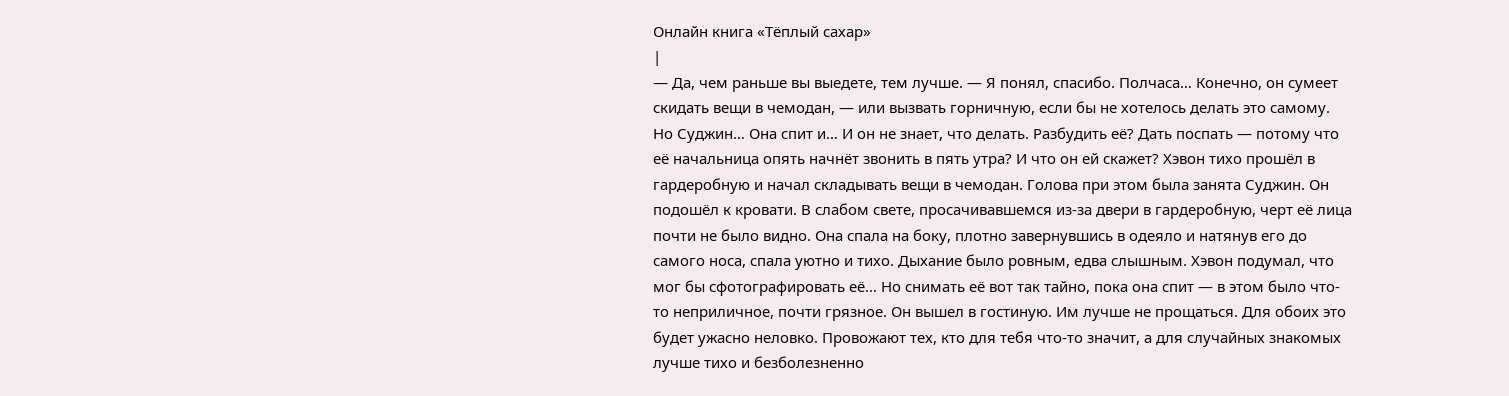Онлайн книга «Тёплый сахар»
|
— Да, чем раньше вы выедете, тем лучше. — Я понял, спасибо. Полчаса… Конечно, он сумеет скидать вещи в чемодан, — или вызвать горничную, если бы не хотелось делать это самому. Но Суджин… Она спит и… И он не знает, что делать. Разбудить её? Дать поспать — потому что её начальница опять начнёт звонить в пять утра? И что он ей скажет? Хэвон тихо прошёл в гардеробную и начал складывать вещи в чемодан. Голова при этом была занята Суджин. Он подошёл к кровати. В слабом свете, просачивавшемся из-за двери в гардеробную, черт её лица почти не было видно. Она спала на боку, плотно завернувшись в одеяло и натянув его до самого носа, спала уютно и тихо. Дыхание было ровным, едва слышным. Хэвон подумал, что мог бы сфотографировать её… Но снимать её вот так тайно, пока она спит — в этом было что-то неприличное, почти грязное. Он вышел в гостиную. Им лучше не прощаться. Для обоих это будет ужасно неловко. Провожают тех, кто для тебя что-то значит, а для случайных знакомых лучше тихо и безболезненно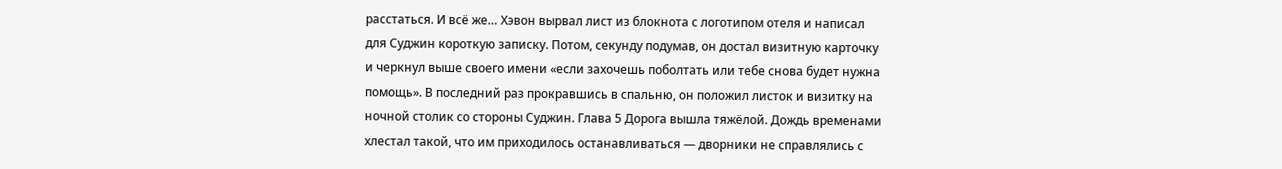расстаться. И всё же… Хэвон вырвал лист из блокнота с логотипом отеля и написал для Суджин короткую записку. Потом, секунду подумав, он достал визитную карточку и черкнул выше своего имени «если захочешь поболтать или тебе снова будет нужна помощь». В последний раз прокравшись в спальню, он положил листок и визитку на ночной столик со стороны Суджин. Глава 5 Дорога вышла тяжёлой. Дождь временами хлестал такой, что им приходилось останавливаться — дворники не справлялись с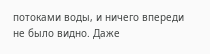потоками воды, и ничего впереди не было видно. Даже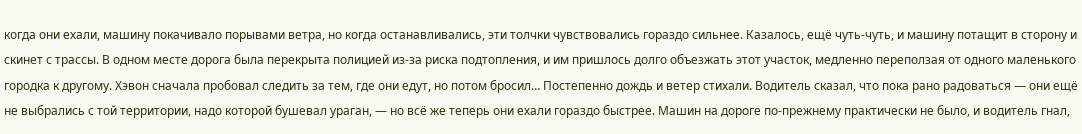когда они ехали, машину покачивало порывами ветра, но когда останавливались, эти толчки чувствовались гораздо сильнее. Казалось, ещё чуть-чуть, и машину потащит в сторону и скинет с трассы. В одном месте дорога была перекрыта полицией из-за риска подтопления, и им пришлось долго объезжать этот участок, медленно переползая от одного маленького городка к другому. Хэвон сначала пробовал следить за тем, где они едут, но потом бросил… Постепенно дождь и ветер стихали. Водитель сказал, что пока рано радоваться — они ещё не выбрались с той территории, надо которой бушевал ураган, — но всё же теперь они ехали гораздо быстрее. Машин на дороге по-прежнему практически не было, и водитель гнал,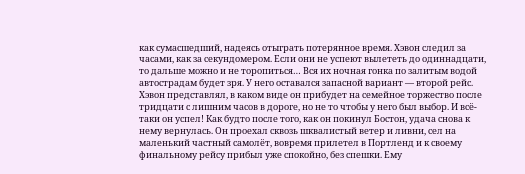как сумасшедший, надеясь отыграть потерянное время. Хэвон следил за часами, как за секундомером. Если они не успеют вылететь до одиннадцати, то дальше можно и не торопиться… Вся их ночная гонка по залитым водой автострадам будет зря. У него оставался запасной вариант — второй рейс. Хэвон представлял, в каком виде он прибудет на семейное торжество после тридцати с лишним часов в дороге, но не то чтобы у него был выбор. И всё-таки он успел! Как будто после того, как он покинул Бостон, удача снова к нему вернулась. Он проехал сквозь шквалистый ветер и ливни, сел на маленький частный самолёт, вовремя прилетел в Портленд и к своему финальному рейсу прибыл уже спокойно, без спешки. Ему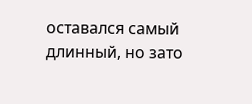оставался самый длинный, но зато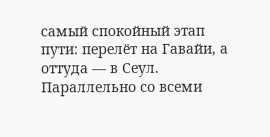самый спокойный этап пути: перелёт на Гавайи, а оттуда — в Сеул. Параллельно со всеми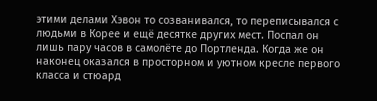этими делами Хэвон то созванивался, то переписывался с людьми в Корее и ещё десятке других мест. Поспал он лишь пару часов в самолёте до Портленда. Когда же он наконец оказался в просторном и уютном кресле первого класса и стюард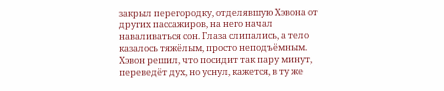закрыл перегородку, отделявшую Хэвона от других пассажиров, на него начал наваливаться сон. Глаза слипались, а тело казалось тяжёлым, просто неподъёмным. Хэвон решил, что посидит так пару минут, переведёт дух, но уснул, кажется, в ту же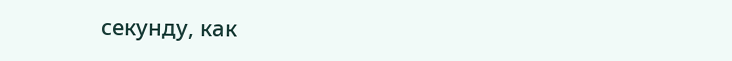секунду, как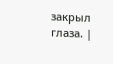закрыл глаза. |